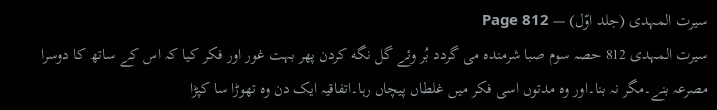سیرت المہدی (جلد اوّل) — Page 812
سیرت المہدی 812 حصہ سوم صبا شرمنده می گردد بُر وئے گل نگه کردن پھر بہت غور اور فکر کیا کہ اس کے ساتھ کا دوسرا مصرعہ بنے۔مگر نہ بنا۔اور وہ مدتوں اسی فکر میں غلطاں پیچاں رہا۔اتفاقیہ ایک دن وہ تھوڑا سا کپڑا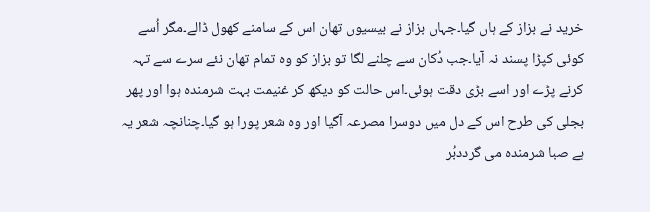خرید نے بزاز کے ہاں گیا۔جہاں بزاز نے بیسیوں تھان اس کے سامنے کھول ڈالے۔مگر اُسے کوئی کپڑا پسند نہ آیا۔جب دُکان سے چلنے لگا تو بزاز کو وہ تمام تھان نئے سرے سے تہہ کرنے پڑے اور اسے بڑی دقت ہوئی۔اس حالت کو دیکھ کر غنیمت بہت شرمندہ ہوا اور پھر بجلی کی طرح اس کے دل میں دوسرا مصرعہ آگیا اور وہ شعر پورا ہو گیا۔چنانچہ شعر یہ ہے صبا شرمنده می گرددبُر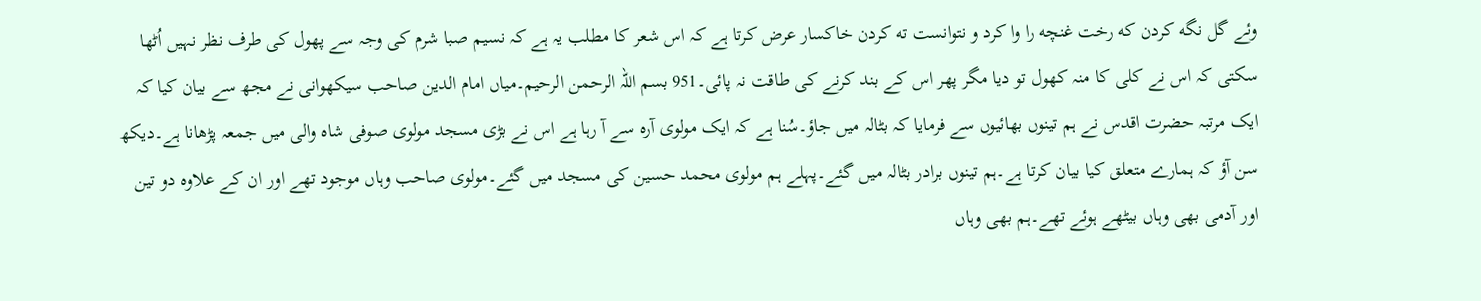وئے گل نگه کردن که رخت غنچه را وا کرد و نتوانست ته کردن خاکسار عرض کرتا ہے کہ اس شعر کا مطلب یہ ہے کہ نسیم صبا شرم کی وجہ سے پھول کی طرف نظر نہیں اُٹھا سکتی کہ اس نے کلی کا منہ کھول تو دیا مگر پھر اس کے بند کرنے کی طاقت نہ پائی۔951 بسم اللہ الرحمن الرحیم۔میاں امام الدین صاحب سیکھوانی نے مجھ سے بیان کیا کہ ایک مرتبہ حضرت اقدس نے ہم تینوں بھائیوں سے فرمایا کہ بٹالہ میں جاؤ۔سُنا ہے کہ ایک مولوی آرہ سے آ رہا ہے اس نے بڑی مسجد مولوی صوفی شاہ والی میں جمعہ پڑھانا ہے۔دیکھ سن آؤ کہ ہمارے متعلق کیا بیان کرتا ہے۔ہم تینوں برادر بٹالہ میں گئے۔پہلے ہم مولوی محمد حسین کی مسجد میں گئے۔مولوی صاحب وہاں موجود تھے اور ان کے علاوہ دو تین اور آدمی بھی وہاں بیٹھے ہوئے تھے۔ہم بھی وہاں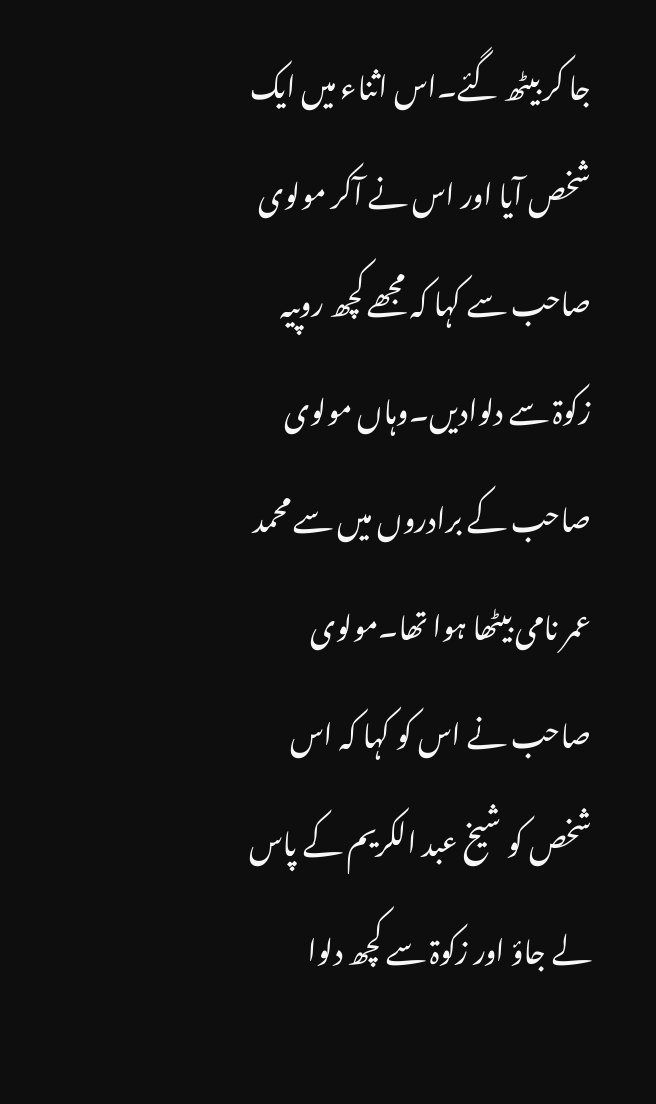جا کر بیٹھ گئے۔اس اثناء میں ایک شخص آیا اور اس نے آکر مولوی صاحب سے کہا کہ مجھے کچھ روپیہ زکوۃ سے دلوادیں۔وہاں مولوی صاحب کے برادروں میں سے محمد عمر نامی بیٹھا ہوا تھا۔مولوی صاحب نے اس کو کہا کہ اس شخص کو شیخ عبد الکریم کے پاس لے جاؤ اور زکوۃ سے کچھ دلوا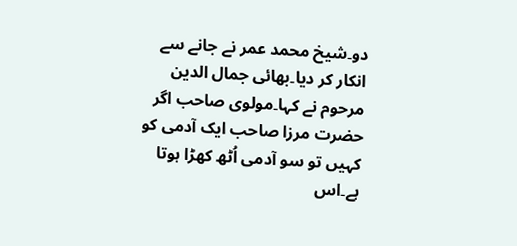دو۔شیخ محمد عمر نے جانے سے انکار کر دیا۔بھائی جمال الدین مرحوم نے کہا۔مولوی صاحب اگر حضرت مرزا صاحب ایک آدمی کو کہیں تو سو آدمی اُٹھ کھڑا ہوتا ہے۔اس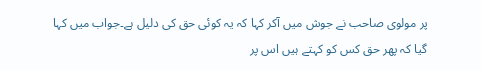پر مولوی صاحب نے جوش میں آکر کہا کہ یہ کوئی حق کی دلیل ہے۔جواب میں کہا گیا کہ پھر حق کس کو کہتے ہیں اس پر